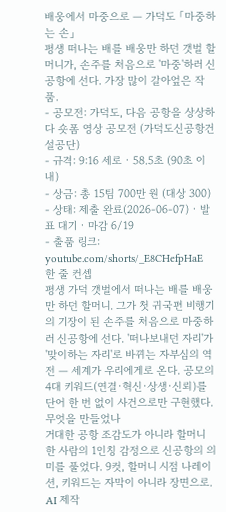배웅에서 마중으로 — 가덕도 「마중하는 손」
평생 떠나는 배를 배웅만 하던 갯벌 할머니가, 손주를 처음으로 '마중'하러 신공항에 선다. 가장 많이 갈아엎은 작품.
- 공모전: 가덕도, 다음 공항을 상상하다 숏폼 영상 공모전 (가덕도신공항건설공단)
- 규격: 9:16 세로 · 58.5초 (90초 이내)
- 상금: 총 15팀 700만 원 (대상 300)
- 상태: 제출 완료(2026-06-07) · 발표 대기 · 마감 6/19
- 출품 링크: youtube.com/shorts/_E8CHefpHaE
한 줄 컨셉
평생 가덕 갯벌에서 떠나는 배를 배웅만 하던 할머니. 그가 첫 귀국편 비행기의 기장이 된 손주를 처음으로 마중하러 신공항에 선다. '떠나보내던 자리'가 '맞이하는 자리'로 바뀌는 자부심의 역전 — 세계가 우리에게로 온다. 공모의 4대 키워드(연결·혁신·상생·신뢰)를 단어 한 번 없이 사건으로만 구현했다.
무엇을 만들었나
거대한 공항 조감도가 아니라 할머니 한 사람의 1인칭 감정으로 신공항의 의미를 풀었다. 9컷, 할머니 시점 나레이션, 키워드는 자막이 아니라 장면으로.
AI 제작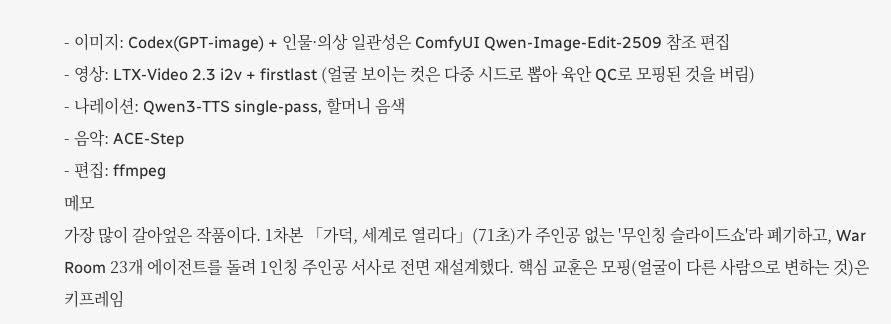- 이미지: Codex(GPT-image) + 인물·의상 일관성은 ComfyUI Qwen-Image-Edit-2509 참조 편집
- 영상: LTX-Video 2.3 i2v + firstlast (얼굴 보이는 컷은 다중 시드로 뽑아 육안 QC로 모핑된 것을 버림)
- 나레이션: Qwen3-TTS single-pass, 할머니 음색
- 음악: ACE-Step
- 편집: ffmpeg
메모
가장 많이 갈아엎은 작품이다. 1차본 「가덕, 세계로 열리다」(71초)가 주인공 없는 '무인칭 슬라이드쇼'라 폐기하고, War Room 23개 에이전트를 돌려 1인칭 주인공 서사로 전면 재설계했다. 핵심 교훈은 모핑(얼굴이 다른 사람으로 변하는 것)은 키프레임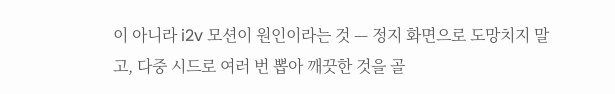이 아니라 i2v 모션이 원인이라는 것 — 정지 화면으로 도망치지 말고, 다중 시드로 여러 번 뽑아 깨끗한 것을 골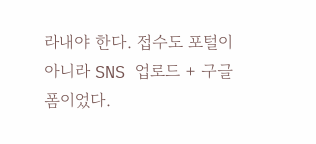라내야 한다. 접수도 포털이 아니라 SNS 업로드 + 구글폼이었다.